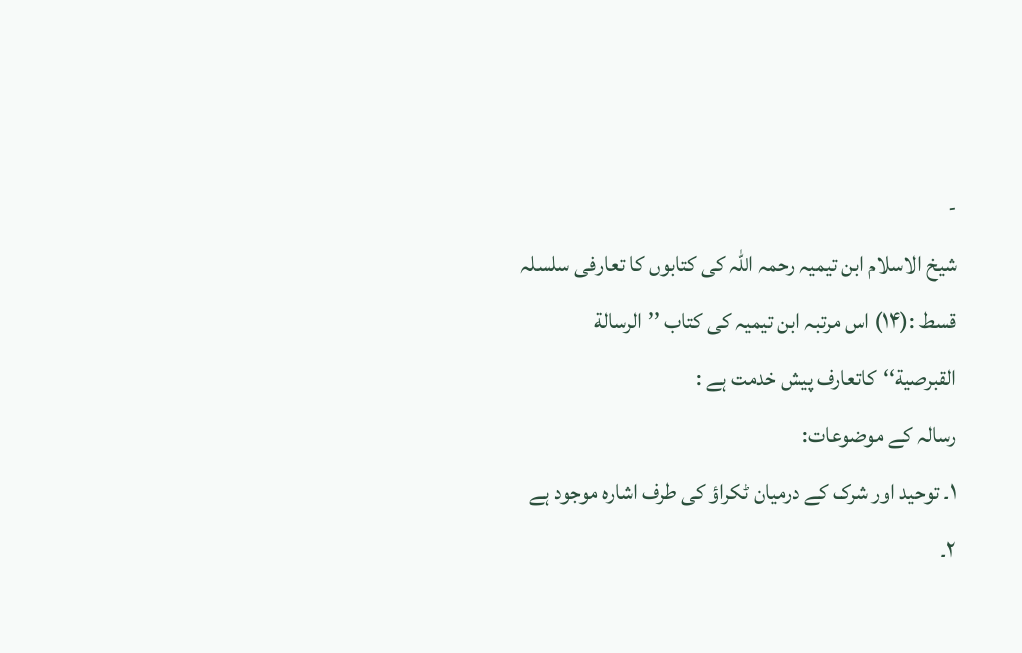-
شیخ الاسلام ابن تیمیہ رحمہ اللہ کی کتابوں کا تعارفی سلسلہ قسط :(۱۴) اس مرتبہ ابن تیمیہ کی کتاب ’’الرسالة القبرصية‘‘کاتعارف پیش خدمت ہے :
رسالہ کے موضوعات:
۱۔ توحید اور شرک کے درمیان ٹکراؤ کی طرف اشارہ موجود ہے ۲۔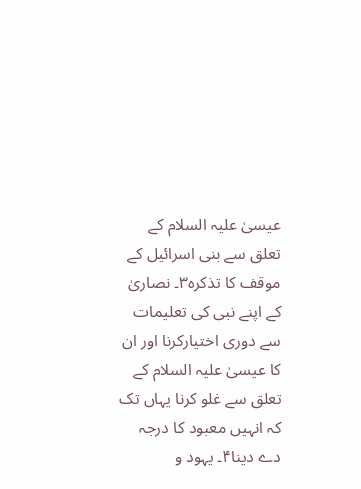عیسیٰ علیہ السلام کے تعلق سے بنی اسرائیل کے موقف کا تذکرہ۳۔ نصاریٰ کے اپنے نبی کی تعلیمات سے دوری اختیارکرنا اور ان کا عیسیٰ علیہ السلام کے تعلق سے غلو کرنا یہاں تک کہ انہیں معبود کا درجہ دے دینا۴۔ یہود و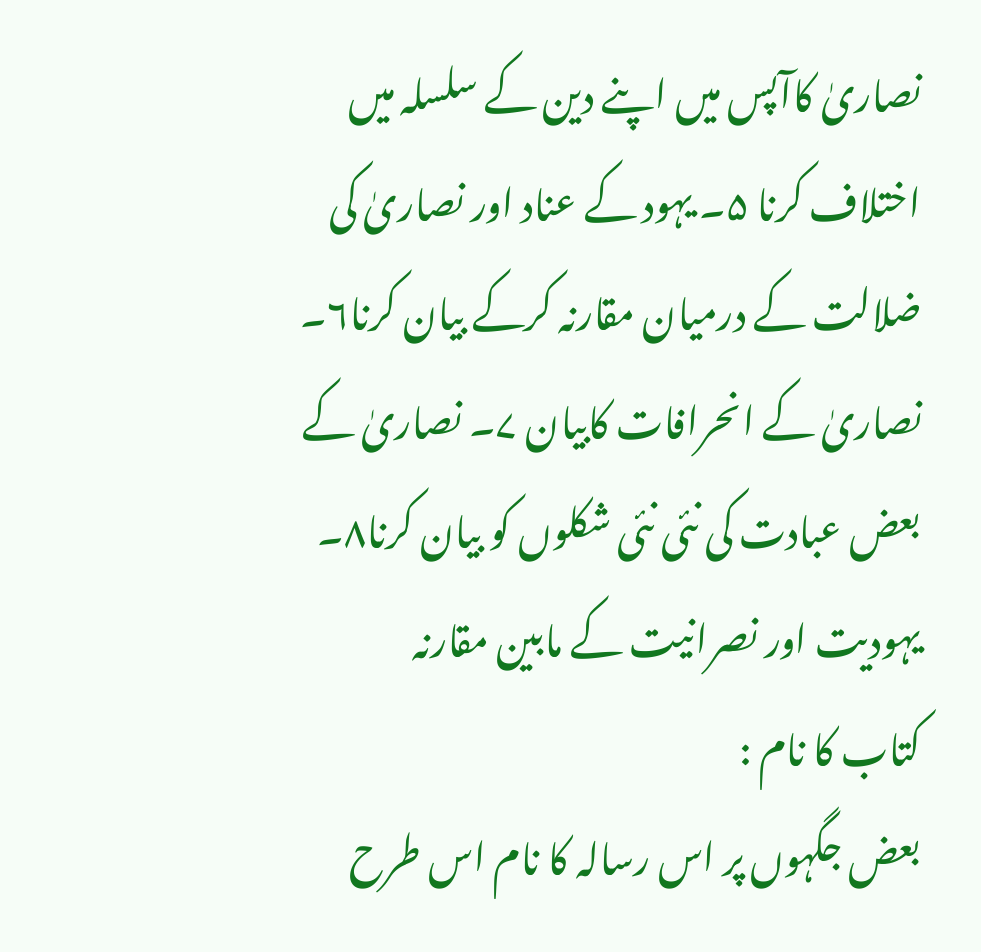نصاریٰ کاآپس میں اپنے دین کے سلسلہ میں اختلاف کرنا ۵۔ یہود کے عناد اور نصاریٰ کی ضلالت کے درمیان مقارنہ کرکے بیان کرنا۶۔ نصاریٰ کے انحرافات کابیان ۷۔ نصاریٰ کے بعض عبادت کی نئی نئی شکلوں کو بیان کرنا۸۔ یہودیت اور نصرانیت کے مابین مقارنہ
کتاب کا نام :
بعض جگہوں پر اس رسالہ کا نام اس طرح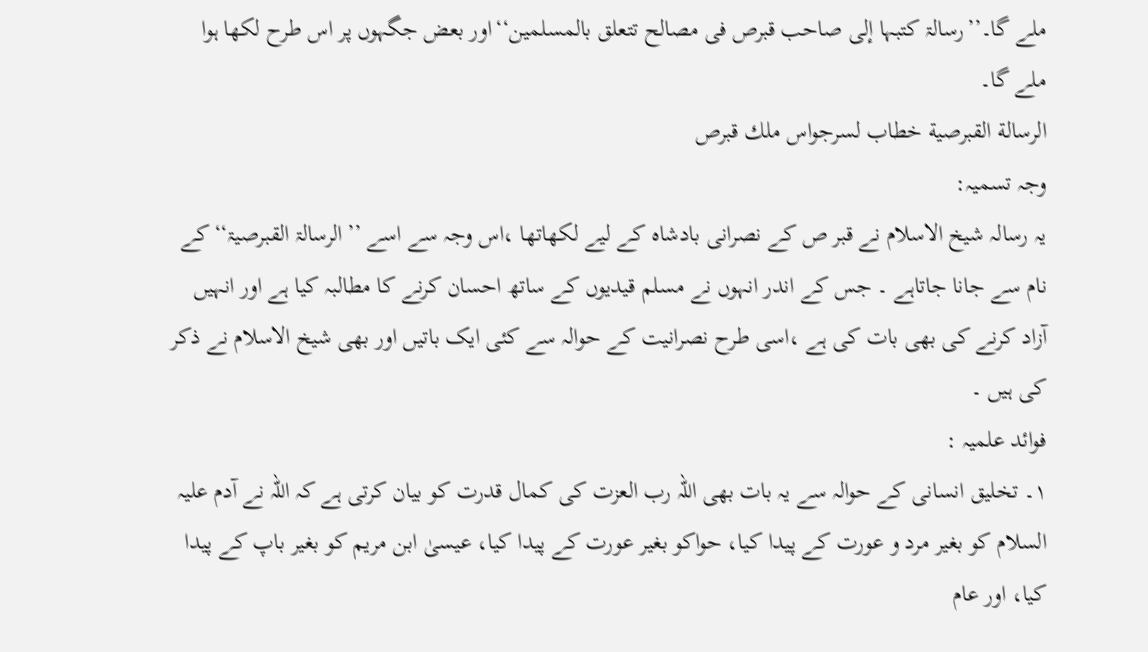ملے گا۔’’رسالۃ کتبہا إلی صاحب قبرص فی مصالح تتعلق بالمسلمین‘‘اور بعض جگہوں پر اس طرح لکھا ہوا ملے گا۔
الرسالة القبرصية خطاب لسرجواس ملك قبرص
وجہ تسمیہ:
یہ رسالہ شیخ الاسلام نے قبر ص کے نصرانی بادشاہ کے لیے لکھاتھا ،اس وجہ سے اسے ’’الرسالۃ القبرصیۃ‘‘کے نام سے جانا جاتاہے ۔ جس کے اندر انہوں نے مسلم قیدیوں کے ساتھ احسان کرنے کا مطالبہ کیا ہے اور انہیں آزاد کرنے کی بھی بات کی ہے ،اسی طرح نصرانیت کے حوالہ سے کئی ایک باتیں اور بھی شیخ الاسلام نے ذکر کی ہیں ۔
فوائد علمیہ :
۱۔ تخلیق انسانی کے حوالہ سے یہ بات بھی اللہ رب العزت کی کمال قدرت کو بیان کرتی ہے کہ اللہ نے آدم علیہ السلام کو بغیر مرد و عورت کے پیدا کیا، حواکو بغیر عورت کے پیدا کیا، عیسیٰ ابن مریم کو بغیر باپ کے پیدا کیا، اور عام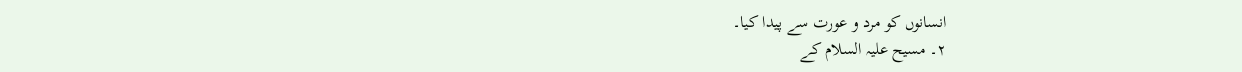انسانوں کو مرد و عورت سے پیدا کیا۔
۲۔ مسیح علیہ السلام کے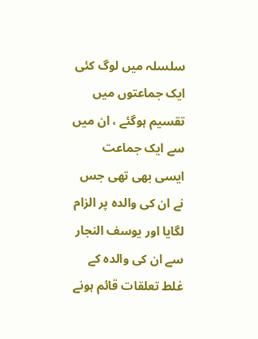سلسلہ میں لوگ کئی ایک جماعتوں میں تقسیم ہوگئے ، ان میں سے ایک جماعت ایسی بھی تھی جس نے ان کی والدہ پر الزام لگایا اور یوسف النجار سے ان کی والدہ کے غلط تعلقات قائم ہونے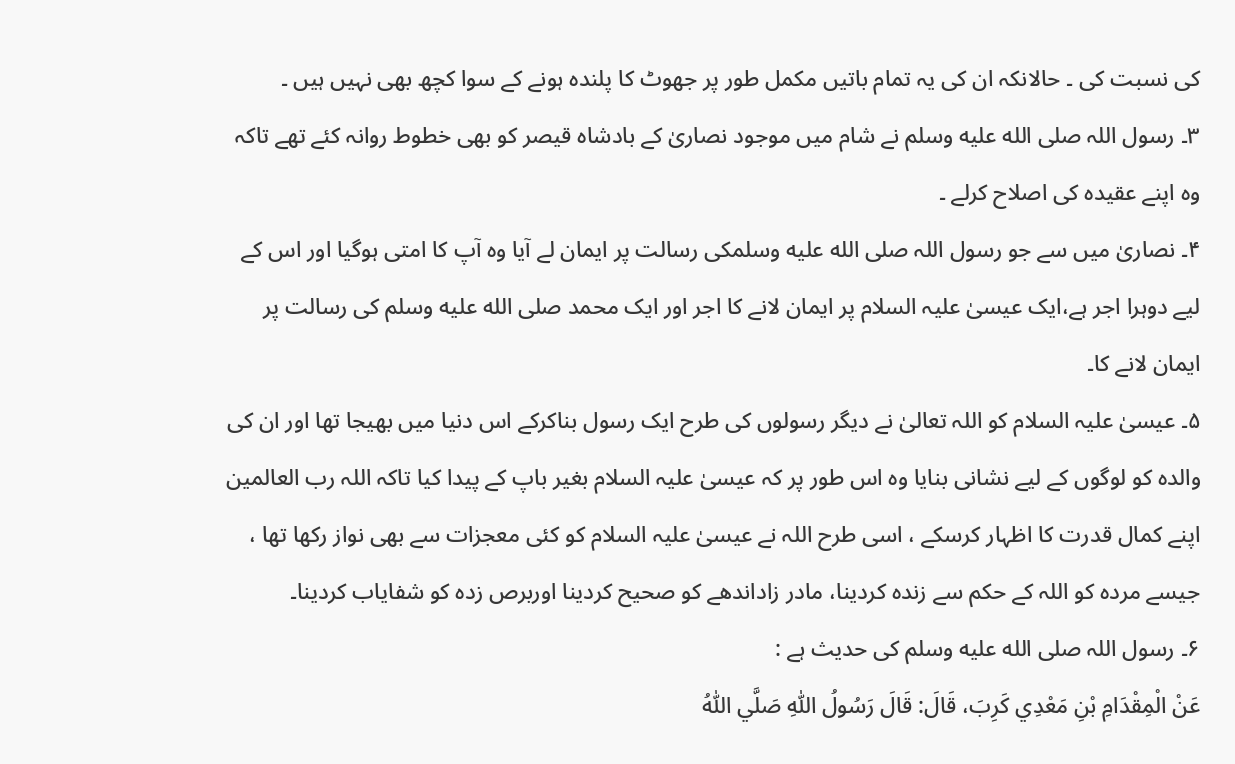کی نسبت کی ۔ حالانکہ ان کی یہ تمام باتیں مکمل طور پر جھوٹ کا پلندہ ہونے کے سوا کچھ بھی نہیں ہیں ۔
۳۔ رسول اللہ صلى الله عليه وسلم نے شام میں موجود نصاریٰ کے بادشاہ قیصر کو بھی خطوط روانہ کئے تھے تاکہ وہ اپنے عقیدہ کی اصلاح کرلے ۔
۴۔ نصاریٰ میں سے جو رسول اللہ صلى الله عليه وسلمکی رسالت پر ایمان لے آیا وہ آپ کا امتی ہوگیا اور اس کے لیے دوہرا اجر ہے،ایک عیسیٰ علیہ السلام پر ایمان لانے کا اجر اور ایک محمد صلى الله عليه وسلم کی رسالت پر ایمان لانے کا۔
۵۔ عیسیٰ علیہ السلام کو اللہ تعالیٰ نے دیگر رسولوں کی طرح ایک رسول بناکرکے اس دنیا میں بھیجا تھا اور ان کی والدہ کو لوگوں کے لیے نشانی بنایا وہ اس طور پر کہ عیسیٰ علیہ السلام بغیر باپ کے پیدا کیا تاکہ اللہ رب العالمین اپنے کمال قدرت کا اظہار کرسکے ، اسی طرح اللہ نے عیسیٰ علیہ السلام کو کئی معجزات سے بھی نواز رکھا تھا ، جیسے مردہ کو اللہ کے حکم سے زندہ کردینا، مادر زاداندھے کو صحیح کردینا اوربرص زدہ کو شفایاب کردینا۔
۶۔ رسول اللہ صلى الله عليه وسلم کی حدیث ہے :
عَنْ الْمِقْدَامِ بْنِ مَعْدِي كَرِبَ، قَالَ: قَالَ رَسُولُ اللّٰهِ صَلَّي اللّٰهُ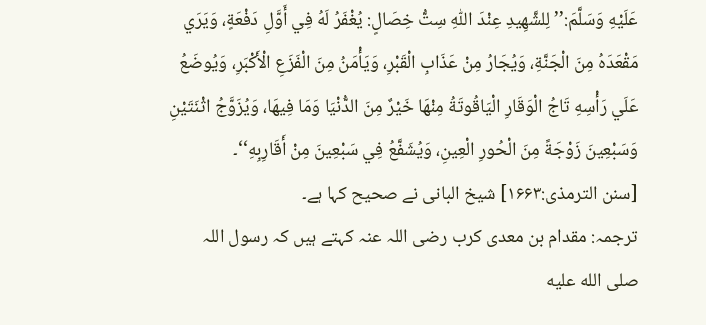عَلَيْهِ وَسَلَّمَ:’’ لِلشَّهِيدِ عِنْدَ اللّٰهِ سِتُّ خِصَالٍ: يُغْفَرُ لَهُ فِي أَوَّلِ دَفْعَةٍ، وَيَرَي مَقْعَدَهُ مِنَ الْجَنَّةِ، وَيُجَارُ مِنْ عَذَابِ الْقَبْرِ، وَيَأْمَنُ مِنَ الْفَزَعِ الْأَكْبَرِ، وَيُوضَعُ عَلَي رَأْسِهِ تَاجُ الْوَقَارِ الْيَاقُوتَةُ مِنْهَا خَيْرٌ مِنَ الدُّنْيَا وَمَا فِيهَا، وَيُزَوَّجُ اثْنَتَيْنِ وَسَبْعِينَ زَوْجَةً مِنَ الْحُورِ الْعِينِ، وَيُشَفَّعُ فِي سَبْعِينَ مِنْ أَقَارِبِهِ‘‘۔
[سنن الترمذی:۱۶۶۳] شیخ البانی نے صحیح کہا ہے۔
ترجمہ: مقدام بن معدی کرب رضی اللہ عنہ کہتے ہیں کہ رسول اللہ صلى الله عليه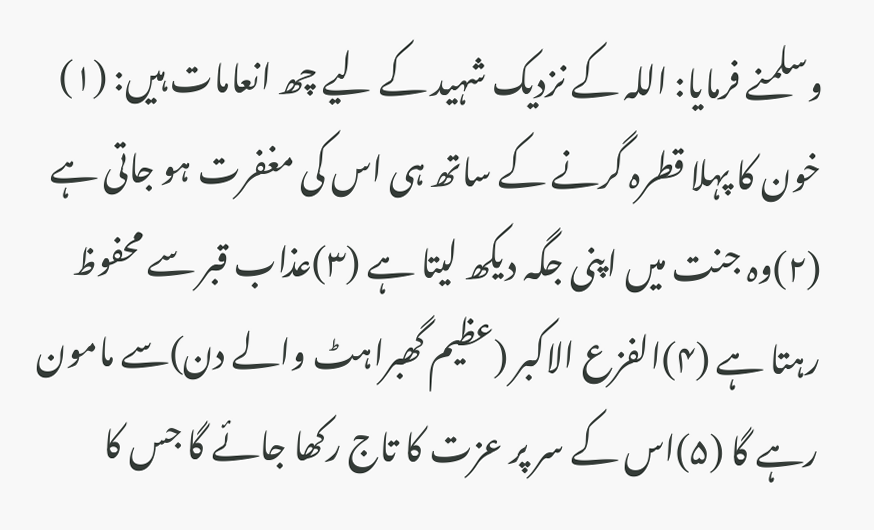وسلمنے فرمایا: اللہ کے نزدیک شہید کے لیے چھ انعامات ہیں: (۱) خون کا پہلا قطرہ گرنے کے ساتھ ہی اس کی مغفرت ہو جاتی ہے (۲)وہ جنت میں اپنی جگہ دیکھ لیتا ہے (۳)عذاب قبر سے محفوظ رہتا ہے (۴)الفزع الاکبر (عظیم گھبراہٹ والے دن)سے مامون رہے گا (۵)اس کے سر پر عزت کا تاج رکھا جائے گا جس کا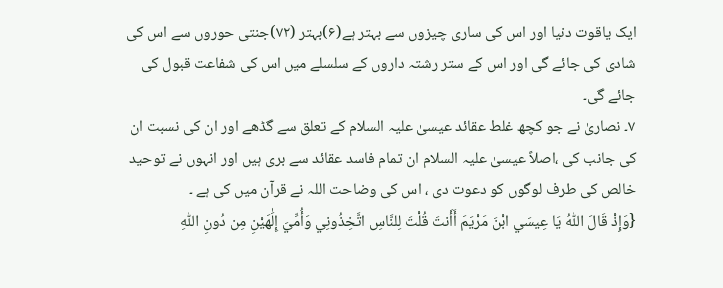ایک یاقوت دنیا اور اس کی ساری چیزوں سے بہتر ہے(۶)بہتر (۷۲)جنتی حوروں سے اس کی شادی کی جائے گی اور اس کے ستر رشتہ داروں کے سلسلے میں اس کی شفاعت قبول کی جائے گی۔
۷۔ نصاریٰ نے جو کچھ غلط عقائد عیسیٰ علیہ السلام کے تعلق سے گڈھے اور ان کی نسبت ان کی جانب کی ،اصلاً عیسیٰ علیہ السلام ان تمام فاسد عقائد سے بری ہیں اور انہوں نے توحید خالص کی طرف لوگوں کو دعوت دی ، اس کی وضاحت اللہ نے قرآن میں کی ہے ۔
{وَإِذْ قَالَ اللّٰهُ يَا عِيسَي ابْنَ مَرْيَمَ أَأَنتَ قُلْتَ لِلنَّاسِ اتَّخِذُونِي وَأُمِّيَ إِلَٰهَيْنِ مِن دُونِ اللّٰهِ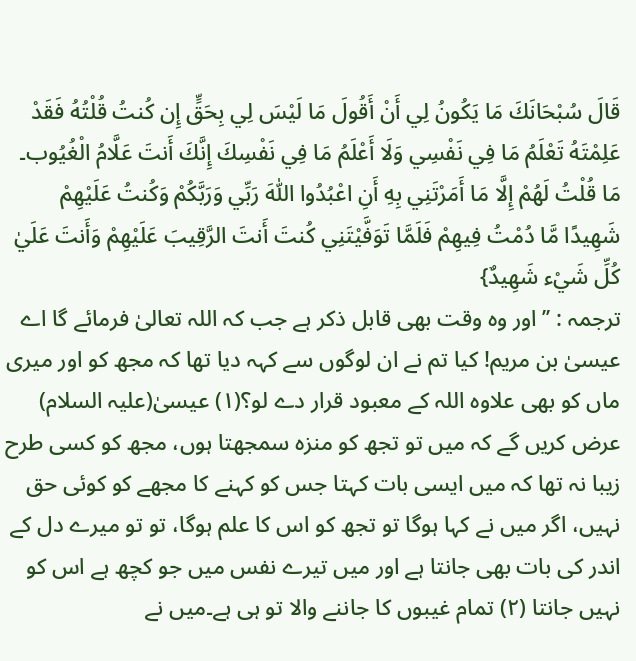قَالَ سُبْحَانَكَ مَا يَكُونُ لِي أَنْ أَقُولَ مَا لَيْسَ لِي بِحَقٍّ إِن كُنتُ قُلْتُهُ فَقَدْ عَلِمْتَهُ تَعْلَمُ مَا فِي نَفْسِي وَلَا أَعْلَمُ مَا فِي نَفْسِكَ إِنَّكَ أَنتَ عَلَّامُ الْغُيُوب۔ مَا قُلْتُ لَهُمْ إِلَّا مَا أَمَرْتَنِي بِهِ أَنِ اعْبُدُوا اللّٰهَ رَبِّي وَرَبَّكُمْ وَكُنتُ عَلَيْهِمْ شَهِيدًا مَّا دُمْتُ فِيهِمْ فَلَمَّا تَوَفَّيْتَنِي كُنتَ أَنتَ الرَّقِيبَ عَلَيْهِمْ وَأَنتَ عَلَيٰ كُلِّ شَيْء شَهِيدٌ}
ترجمہ : ’’ اور وہ وقت بھی قابل ذکر ہے جب کہ اللہ تعالیٰ فرمائے گا اے عیسیٰ بن مریم! کیا تم نے ان لوگوں سے کہہ دیا تھا کہ مجھ کو اور میری ماں کو بھی علاوہ اللہ کے معبود قرار دے لو؟(۱) عیسیٰ(علیہ السلام) عرض کریں گے کہ میں تو تجھ کو منزہ سمجھتا ہوں، مجھ کو کسی طرح زیبا نہ تھا کہ میں ایسی بات کہتا جس کو کہنے کا مجھے کو کوئی حق نہیں، اگر میں نے کہا ہوگا تو تجھ کو اس کا علم ہوگا، تو تو میرے دل کے اندر کی بات بھی جانتا ہے اور میں تیرے نفس میں جو کچھ ہے اس کو نہیں جانتا (۲) تمام غیبوں کا جاننے والا تو ہی ہے۔میں نے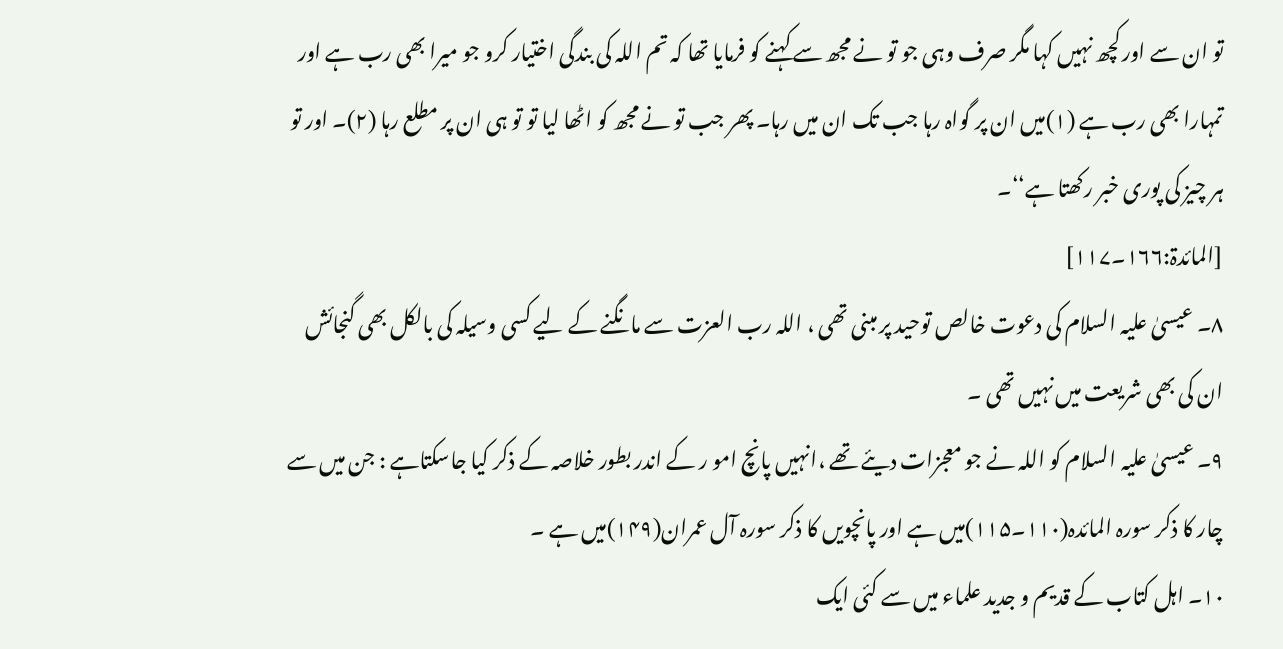تو ان سے اور کچھ نہیں کہا مگر صرف وہی جو تو نے مجھ سے کہنے کو فرمایا تھا کہ تم اللہ کی بندگی اختیار کرو جو میرا بھی رب ہے اور تمہارا بھی رب ہے (۱)میں ان پر گواہ رہا جب تک ان میں رہا۔ پھر جب تو نے مجھ کو اٹھا لیا تو تو ہی ان پر مطلع رہا (۲)۔ اور تو ہر چیز کی پوری خبر رکھتا ہے‘‘۔
[المائدۃ:۱۶۶۔۱۱۷]
۸۔ عیسیٰ علیہ السلام کی دعوت خالص توحید پر مبنی تھی ، اللہ رب العزت سے مانگنے کے لیے کسی وسیلہ کی بالکل بھی گنجائش ان کی بھی شریعت میں نہیں تھی ۔
۹۔ عیسیٰ علیہ السلام کو اللہ نے جو معجزات دیئے تھے ،انہیں پانچ امو ر کے اندر بطور خلاصہ کے ذکر کیا جاسکتاہے : جن میں سے چار کا ذکر سورہ المائدہ(۱۱۰۔۱۱۵)میں ہے اور پانچویں کا ذکر سورہ آل عمران(۱۴۹)میں ہے ۔
۱۰۔ اہل کتاب کے قدیم و جدید علماء میں سے کئی ایک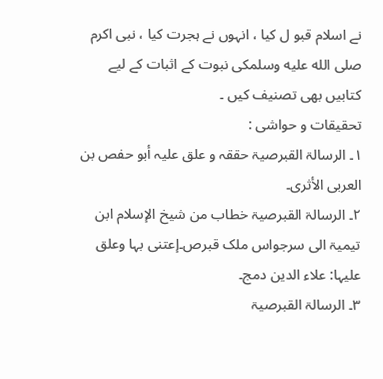نے اسلام قبو ل کیا ، انہوں نے ہجرت کیا ، نبی اکرم صلى الله عليه وسلمکی نبوت کے اثبات کے لیے کتابیں بھی تصنیف کیں ۔
تحقیقات و حواشی :
۱۔ الرسالۃ القبرصیۃ حققہ و علق علیہ أبو حفص بن العربی الأثری۔
۲۔ الرسالۃ القبرصیۃ خطاب من شیخ الإسلام ابن تیمیۃ الی سرجواس ملک قبرص۔إعتنی بہا وعلق علیہا: علاء الدین دمج۔
۳۔ الرسالۃ القبرصیۃ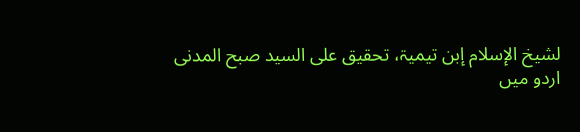لشیخ الإسلام إبن تیمیۃ، تحقیق علی السید صبح المدنی
اردو میں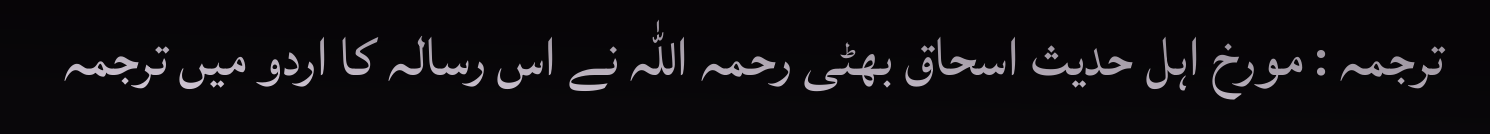ترجمہ : مورخ اہل حدیث اسحاق بھٹی رحمہ اللہ نے اس رسالہ کا اردو میں ترجمہ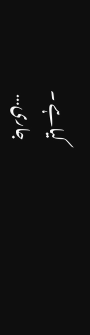کیاہے ۔
جاری…